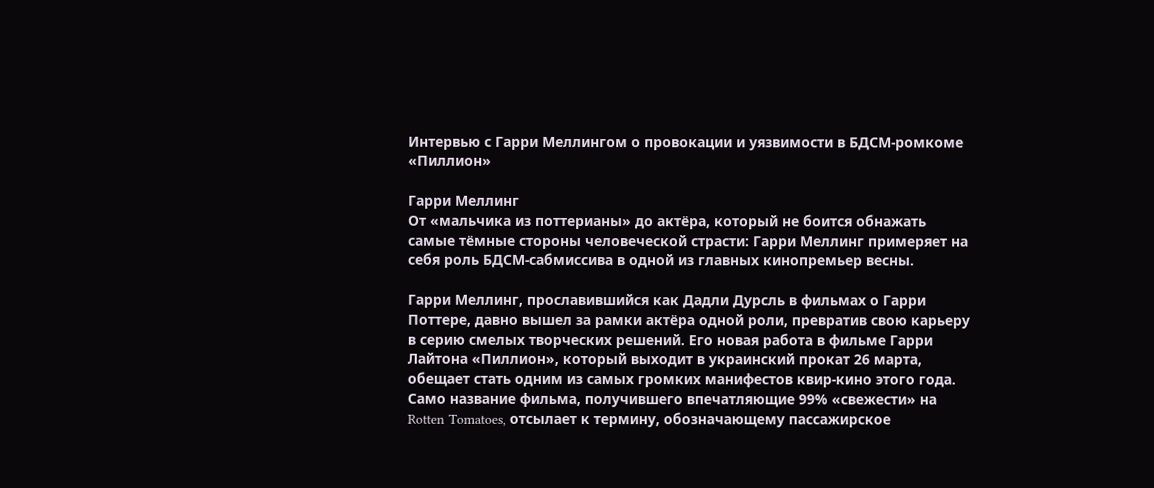Интервью с Гарри Меллингом о провокации и уязвимости в БДСМ-ромкоме «Пиллион»

Гарри Меллинг
От «мальчика из поттерианы» до актёра, который не боится обнажать самые тёмные стороны человеческой страсти: Гарри Меллинг примеряет на себя роль БДСМ-сабмиссива в одной из главных кинопремьер весны.

Гарри Меллинг, прославившийся как Дадли Дурсль в фильмах о Гарри Поттере, давно вышел за рамки актёра одной роли, превратив свою карьеру в серию смелых творческих решений. Его новая работа в фильме Гарри Лайтона «Пиллион», который выходит в украинский прокат 26 марта, обещает стать одним из самых громких манифестов квир-кино этого года. Само название фильма, получившего впечатляющие 99% «свежести» на Rotten Tomatoes, отсылает к термину, обозначающему пассажирское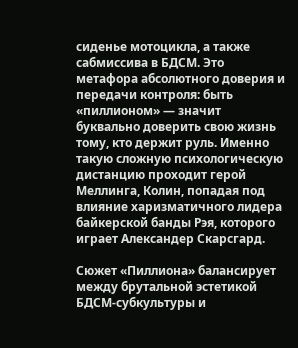сиденье мотоцикла, а также сабмиссива в БДСМ. Это метафора абсолютного доверия и передачи контроля: быть «пиллионом» — значит буквально доверить свою жизнь тому, кто держит руль. Именно такую сложную психологическую дистанцию проходит герой Меллинга, Колин, попадая под влияние харизматичного лидера байкерской банды Рэя, которого играет Александер Скарсгард.

Сюжет «Пиллиона» балансирует между брутальной эстетикой БДСМ-субкультуры и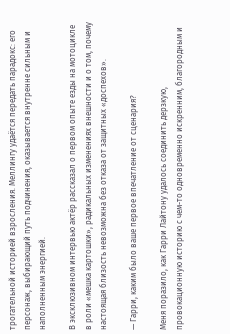трогательной историей взросления. Меллингу удаётся передать парадокс: его персонаж, выбирающий путь подчинения, оказывается внутренне сильным и наполненным энергией.

В эксклюзивном интервью актёр рассказал о первом опыте езды на мотоцикле в роли «мешка картошки», радикальных изменениях внешности и о том, почему настоящая близость невозможна без отказа от защитных «доспехов».

— Гарри, каким было ваше первое впечатление от сценария?

Меня поразило, как Гарри Лайтону удалось соединить дерзкую, провокационную историю с чем-то одновременно искренним, благородным и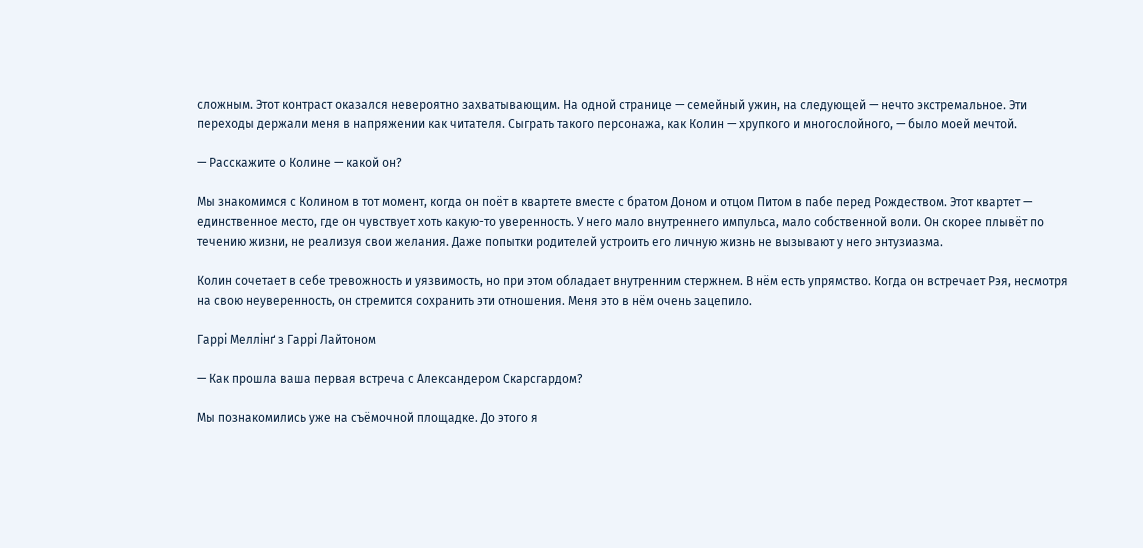сложным. Этот контраст оказался невероятно захватывающим. На одной странице — семейный ужин, на следующей — нечто экстремальное. Эти переходы держали меня в напряжении как читателя. Сыграть такого персонажа, как Колин — хрупкого и многослойного, — было моей мечтой.

— Расскажите о Колине — какой он?

Мы знакомимся с Колином в тот момент, когда он поёт в квартете вместе с братом Доном и отцом Питом в пабе перед Рождеством. Этот квартет — единственное место, где он чувствует хоть какую-то уверенность. У него мало внутреннего импульса, мало собственной воли. Он скорее плывёт по течению жизни, не реализуя свои желания. Даже попытки родителей устроить его личную жизнь не вызывают у него энтузиазма.

Колин сочетает в себе тревожность и уязвимость, но при этом обладает внутренним стержнем. В нём есть упрямство. Когда он встречает Рэя, несмотря на свою неуверенность, он стремится сохранить эти отношения. Меня это в нём очень зацепило.

Гаррі Меллінґ з Гаррі Лайтоном

— Как прошла ваша первая встреча с Александером Скарсгардом?

Мы познакомились уже на съёмочной площадке. До этого я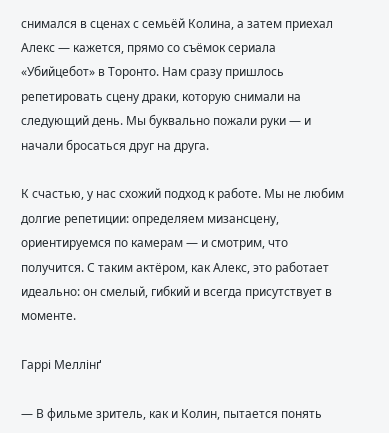снимался в сценах с семьёй Колина, а затем приехал Алекс — кажется, прямо со съёмок сериала «Убийцебот» в Торонто. Нам сразу пришлось репетировать сцену драки, которую снимали на следующий день. Мы буквально пожали руки — и начали бросаться друг на друга.

К счастью, у нас схожий подход к работе. Мы не любим долгие репетиции: определяем мизансцену, ориентируемся по камерам — и смотрим, что получится. С таким актёром, как Алекс, это работает идеально: он смелый, гибкий и всегда присутствует в моменте.

Гаррі Меллінґ

— В фильме зритель, как и Колин, пытается понять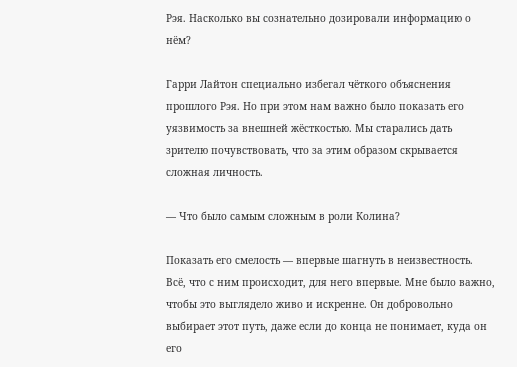Рэя. Насколько вы сознательно дозировали информацию о нём?

Гарри Лайтон специально избегал чёткого объяснения прошлого Рэя. Но при этом нам важно было показать его уязвимость за внешней жёсткостью. Мы старались дать зрителю почувствовать, что за этим образом скрывается сложная личность.

— Что было самым сложным в роли Колина?

Показать его смелость — впервые шагнуть в неизвестность. Всё, что с ним происходит, для него впервые. Мне было важно, чтобы это выглядело живо и искренне. Он добровольно выбирает этот путь, даже если до конца не понимает, куда он его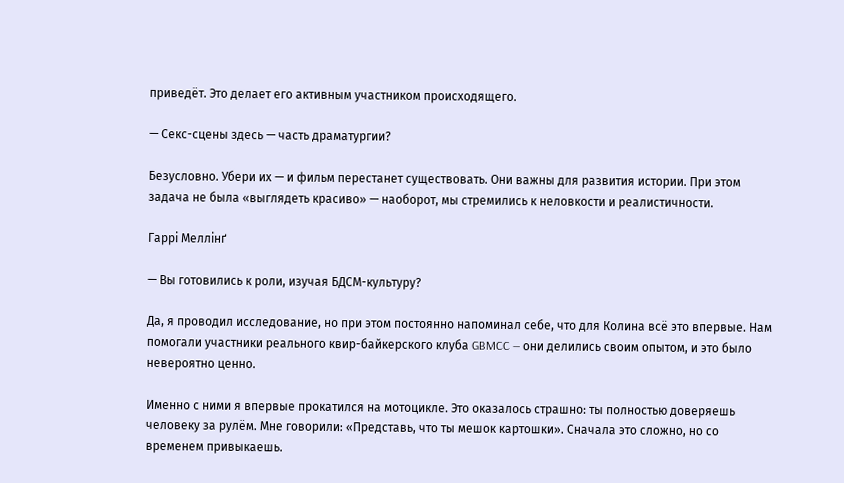приведёт. Это делает его активным участником происходящего.

— Секс-сцены здесь — часть драматургии?

Безусловно. Убери их — и фильм перестанет существовать. Они важны для развития истории. При этом задача не была «выглядеть красиво» — наоборот, мы стремились к неловкости и реалистичности.

Гаррі Меллінґ

— Вы готовились к роли, изучая БДСМ-культуру?

Да, я проводил исследование, но при этом постоянно напоминал себе, что для Колина всё это впервые. Нам помогали участники реального квир-байкерского клуба GBMCC — они делились своим опытом, и это было невероятно ценно.

Именно с ними я впервые прокатился на мотоцикле. Это оказалось страшно: ты полностью доверяешь человеку за рулём. Мне говорили: «Представь, что ты мешок картошки». Сначала это сложно, но со временем привыкаешь.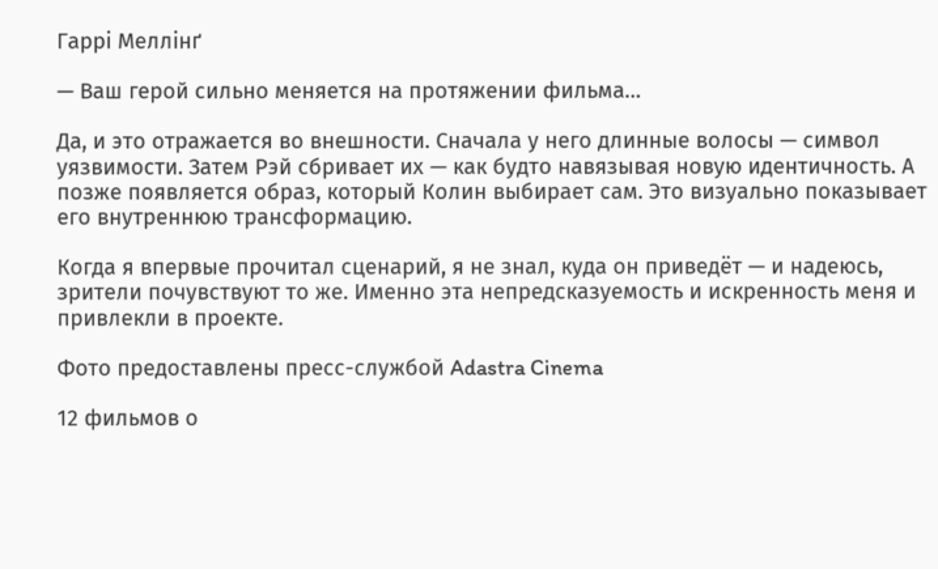Гаррі Меллінґ

— Ваш герой сильно меняется на протяжении фильма…

Да, и это отражается во внешности. Сначала у него длинные волосы — символ уязвимости. Затем Рэй сбривает их — как будто навязывая новую идентичность. А позже появляется образ, который Колин выбирает сам. Это визуально показывает его внутреннюю трансформацию.

Когда я впервые прочитал сценарий, я не знал, куда он приведёт — и надеюсь, зрители почувствуют то же. Именно эта непредсказуемость и искренность меня и привлекли в проекте.

Фото предоставлены пресс-службой Adastra Cinema

12 фильмов о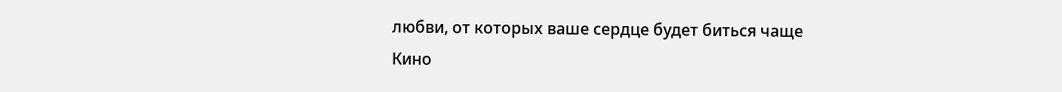любви, от которых ваше сердце будет биться чаще
Кино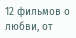12 фильмов о любви, от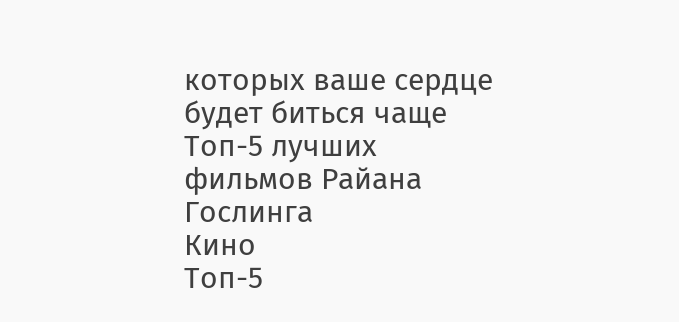которых ваше сердце будет биться чаще
Топ-5 лучших фильмов Райана Гослинга
Кино
Топ-5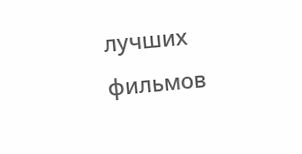лучших фильмов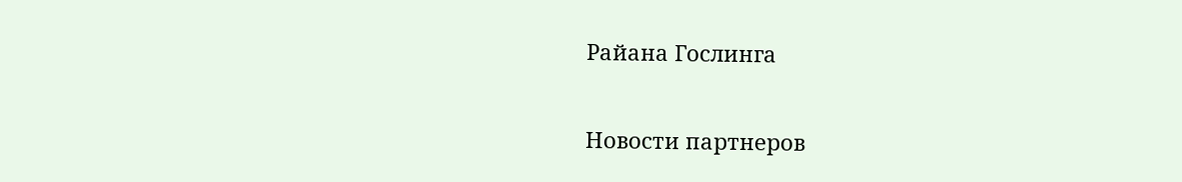Райана Гослинга

Новости партнеров